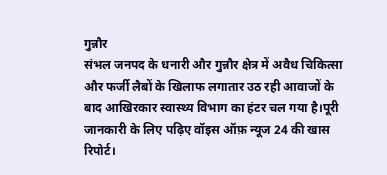गुन्नौर
संभल जनपद के धनारी और गुन्नौर क्षेत्र में अवैध चिकित्सा और फर्जी लैबों के खिलाफ लगातार उठ रही आवाजों के बाद आखिरकार स्वास्थ्य विभाग का हंटर चल गया है।पूरी जानकारी के लिए पढ़िए वॉइस ऑफ़ न्यूज 24 की खास रिपोर्ट।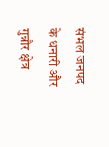संभल जनपद के धनारी और गुन्नौर क्षेत्र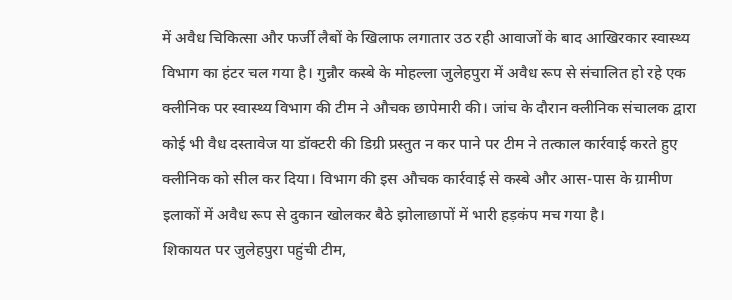में अवैध चिकित्सा और फर्जी लैबों के खिलाफ लगातार उठ रही आवाजों के बाद आखिरकार स्वास्थ्य विभाग का हंटर चल गया है। गुन्नौर कस्बे के मोहल्ला जुलेहपुरा में अवैध रूप से संचालित हो रहे एक क्लीनिक पर स्वास्थ्य विभाग की टीम ने औचक छापेमारी की। जांच के दौरान क्लीनिक संचालक द्वारा कोई भी वैध दस्तावेज या डॉक्टरी की डिग्री प्रस्तुत न कर पाने पर टीम ने तत्काल कार्रवाई करते हुए क्लीनिक को सील कर दिया। विभाग की इस औचक कार्रवाई से कस्बे और आस-पास के ग्रामीण इलाकों में अवैध रूप से दुकान खोलकर बैठे झोलाछापों में भारी हड़कंप मच गया है।
शिकायत पर जुलेहपुरा पहुंची टीम,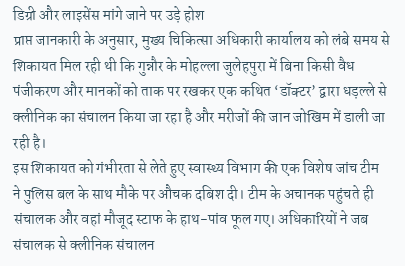डिग्री और लाइसेंस मांगे जाने पर उड़े होश
प्राप्त जानकारी के अनुसार, मुख्य चिकित्सा अधिकारी कार्यालय को लंबे समय से शिकायत मिल रही थी कि गुन्नौर के मोहल्ला जुलेहपुरा में बिना किसी वैध पंजीकरण और मानकों को ताक पर रखकर एक कथित ‘डॉक्टर’ द्वारा धड़ल्ले से क्लीनिक का संचालन किया जा रहा है और मरीजों की जान जोखिम में डाली जा रही है।
इस शिकायत को गंभीरता से लेते हुए स्वास्थ्य विभाग की एक विशेष जांच टीम ने पुलिस बल के साथ मौके पर औचक दबिश दी। टीम के अचानक पहुंचते ही संचालक और वहां मौजूद स्टाफ के हाथ-पांव फूल गए। अधिकारियों ने जब संचालक से क्लीनिक संचालन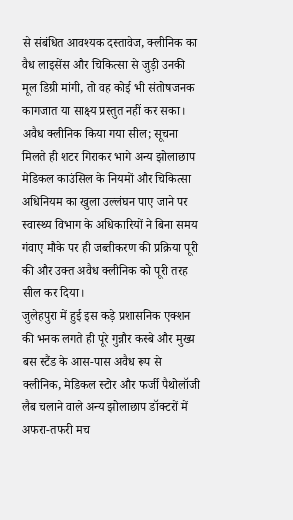से संबंधित आवश्यक दस्तावेज, क्लीनिक का वैध लाइसेंस और चिकित्सा से जुड़ी उनकी मूल डिग्री मांगी, तो वह कोई भी संतोषजनक कागजात या साक्ष्य प्रस्तुत नहीं कर सका।
अवैध क्लीनिक किया गया सील; सूचना मिलते ही शटर गिराकर भागे अन्य झोलाछाप
मेडिकल काउंसिल के नियमों और चिकित्सा अधिनियम का खुला उल्लंघन पाए जाने पर स्वास्थ्य विभाग के अधिकारियों ने बिना समय गंवाए मौके पर ही जब्तीकरण की प्रक्रिया पूरी की और उक्त अवैध क्लीनिक को पूरी तरह सील कर दिया।
जुलेहपुरा में हुई इस कड़े प्रशासनिक एक्शन की भनक लगते ही पूरे गुन्नौर कस्बे और मुख्य बस स्टैंड के आस-पास अवैध रूप से क्लीनिक, मेडिकल स्टोर और फर्जी पैथोलॉजी लैब चलाने वाले अन्य झोलाछाप डॉक्टरों में अफरा-तफरी मच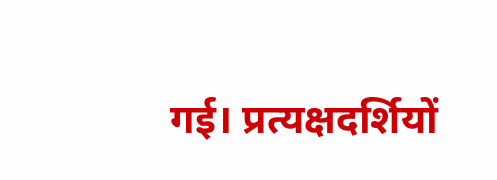गई। प्रत्यक्षदर्शियों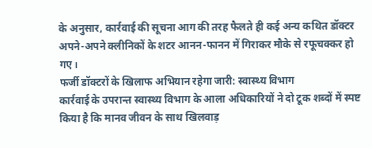के अनुसार, कार्रवाई की सूचना आग की तरह फैलते ही कई अन्य कथित डॉक्टर अपने-अपने क्लीनिकों के शटर आनन-फानन में गिराकर मौके से रफूचक्कर हो गए।
फर्जी डॉक्टरों के खिलाफ अभियान रहेगा जारी: स्वास्थ्य विभाग
कार्रवाई के उपरान्त स्वास्थ्य विभाग के आला अधिकारियों ने दो टूक शब्दों में स्पष्ट किया है कि मानव जीवन के साथ खिलवाड़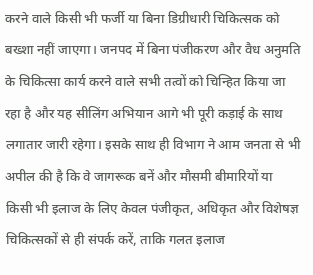करने वाले किसी भी फर्जी या बिना डिग्रीधारी चिकित्सक को बख्शा नहीं जाएगा। जनपद में बिना पंजीकरण और वैध अनुमति के चिकित्सा कार्य करने वाले सभी तत्वों को चिन्हित किया जा रहा है और यह सीलिंग अभियान आगे भी पूरी कड़ाई के साथ लगातार जारी रहेगा। इसके साथ ही विभाग ने आम जनता से भी अपील की है कि वे जागरूक बनें और मौसमी बीमारियों या किसी भी इलाज के लिए केवल पंजीकृत, अधिकृत और विशेषज्ञ चिकित्सकों से ही संपर्क करें, ताकि गलत इलाज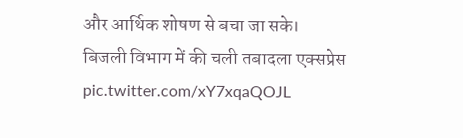और आर्थिक शोषण से बचा जा सके।
बिजली विभाग में की चली तबादला एक्सप्रेस pic.twitter.com/xY7xqaQOJL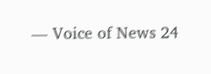— Voice of News 24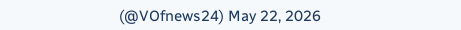(@VOfnews24) May 22, 2026